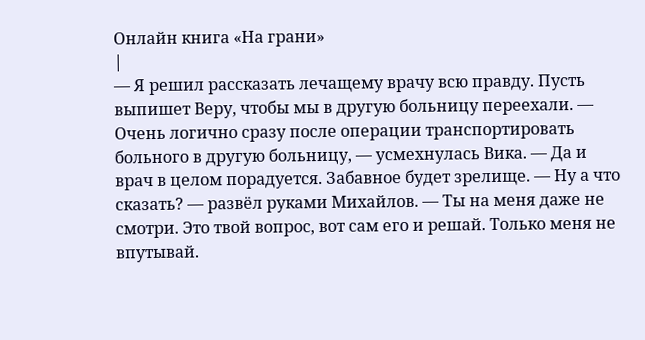Онлайн книга «На грани»
|
— Я решил рассказать лечащему врачу всю правду. Пусть выпишет Веру, чтобы мы в другую больницу переехали. — Очень логично сразу после операции транспортировать больного в другую больницу, — усмехнулась Вика. — Да и врач в целом порадуется. Забавное будет зрелище. — Ну а что сказать? — развёл руками Михайлов. — Ты на меня даже не смотри. Это твой вопрос, вот сам его и решай. Только меня не впутывай.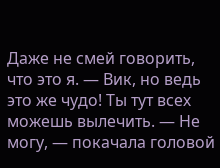Даже не смей говорить, что это я. — Вик, но ведь это же чудо! Ты тут всех можешь вылечить. — Не могу, — покачала головой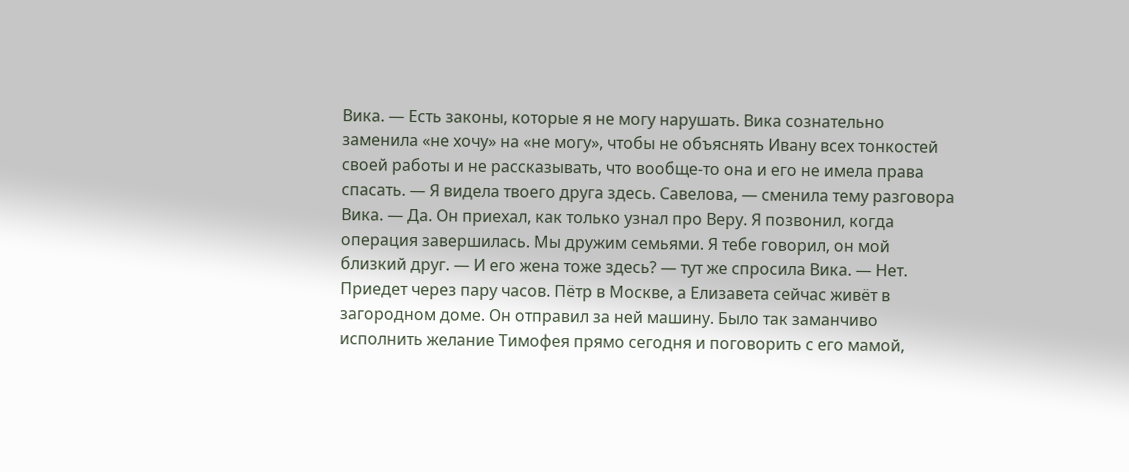Вика. — Есть законы, которые я не могу нарушать. Вика сознательно заменила «не хочу» на «не могу», чтобы не объяснять Ивану всех тонкостей своей работы и не рассказывать, что вообще-то она и его не имела права спасать. — Я видела твоего друга здесь. Савелова, — сменила тему разговора Вика. — Да. Он приехал, как только узнал про Веру. Я позвонил, когда операция завершилась. Мы дружим семьями. Я тебе говорил, он мой близкий друг. — И его жена тоже здесь? — тут же спросила Вика. — Нет. Приедет через пару часов. Пётр в Москве, а Елизавета сейчас живёт в загородном доме. Он отправил за ней машину. Было так заманчиво исполнить желание Тимофея прямо сегодня и поговорить с его мамой,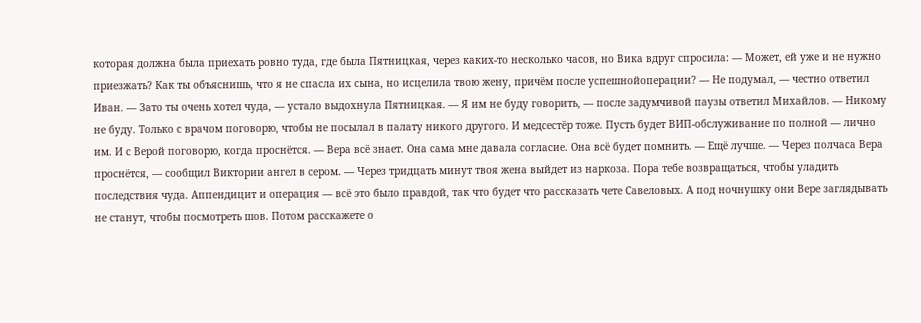которая должна была приехать ровно туда, где была Пятницкая, через каких-то несколько часов, но Вика вдруг спросила: — Может, ей уже и не нужно приезжать? Как ты объяснишь, что я не спасла их сына, но исцелила твою жену, причём после успешнойоперации? — Не подумал, — честно ответил Иван. — Зато ты очень хотел чуда, — устало выдохнула Пятницкая. — Я им не буду говорить, — после задумчивой паузы ответил Михайлов. — Никому не буду. Только с врачом поговорю, чтобы не посылал в палату никого другого. И медсестёр тоже. Пусть будет ВИП-обслуживание по полной — лично им. И с Верой поговорю, когда проснётся. — Вера всё знает. Она сама мне давала согласие. Она всё будет помнить. — Ещё лучше. — Через полчаса Вера проснётся, — сообщил Виктории ангел в сером. — Через тридцать минут твоя жена выйдет из наркоза. Пора тебе возвращаться, чтобы уладить последствия чуда. Аппендицит и операция — всё это было правдой, так что будет что рассказать чете Савеловых. А под ночнушку они Вере заглядывать не станут, чтобы посмотреть шов. Потом расскажете о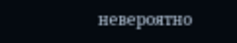невероятно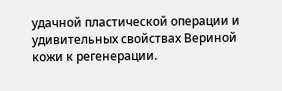удачной пластической операции и удивительных свойствах Вериной кожи к регенерации.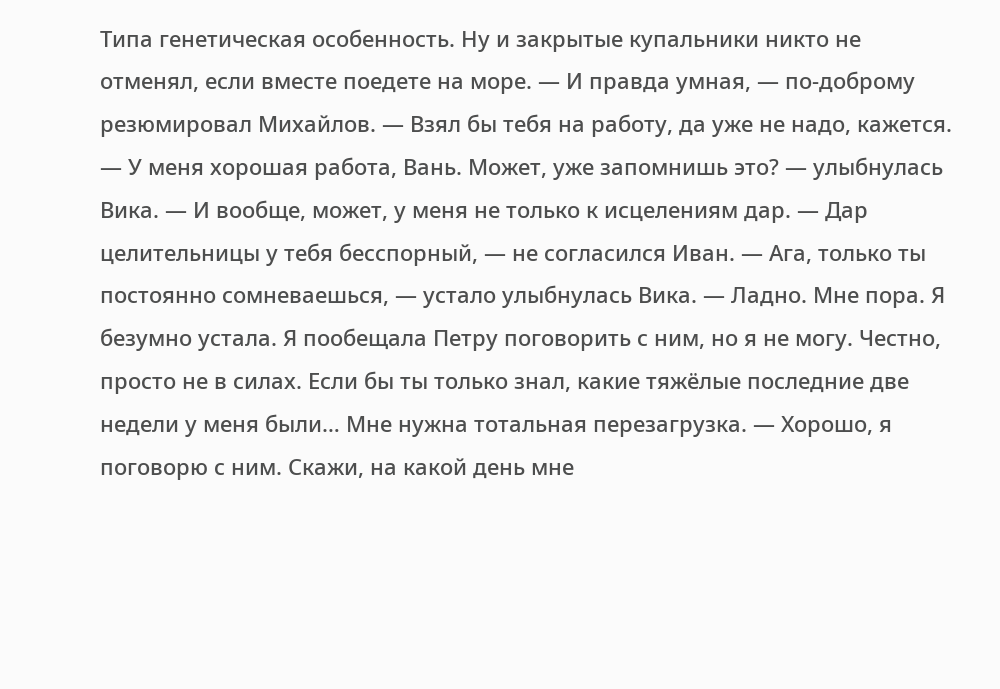Типа генетическая особенность. Ну и закрытые купальники никто не отменял, если вместе поедете на море. — И правда умная, — по-доброму резюмировал Михайлов. — Взял бы тебя на работу, да уже не надо, кажется. — У меня хорошая работа, Вань. Может, уже запомнишь это? — улыбнулась Вика. — И вообще, может, у меня не только к исцелениям дар. — Дар целительницы у тебя бесспорный, — не согласился Иван. — Ага, только ты постоянно сомневаешься, — устало улыбнулась Вика. — Ладно. Мне пора. Я безумно устала. Я пообещала Петру поговорить с ним, но я не могу. Честно, просто не в силах. Если бы ты только знал, какие тяжёлые последние две недели у меня были… Мне нужна тотальная перезагрузка. — Хорошо, я поговорю с ним. Скажи, на какой день мне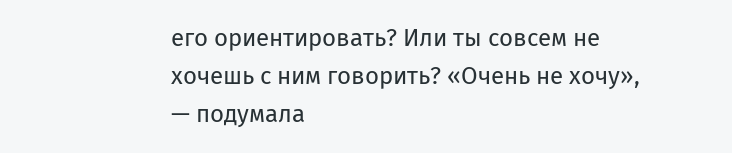его ориентировать? Или ты совсем не хочешь с ним говорить? «Очень не хочу», — подумала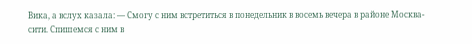Вика, а вслух казала: — Смогу с ним встретиться в понедельник в восемь вечера в районе Москва-сити. Спишемся с ним в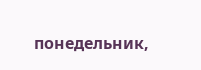понедельник,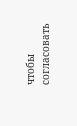чтобы согласовать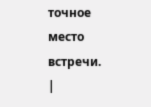точное место встречи. |